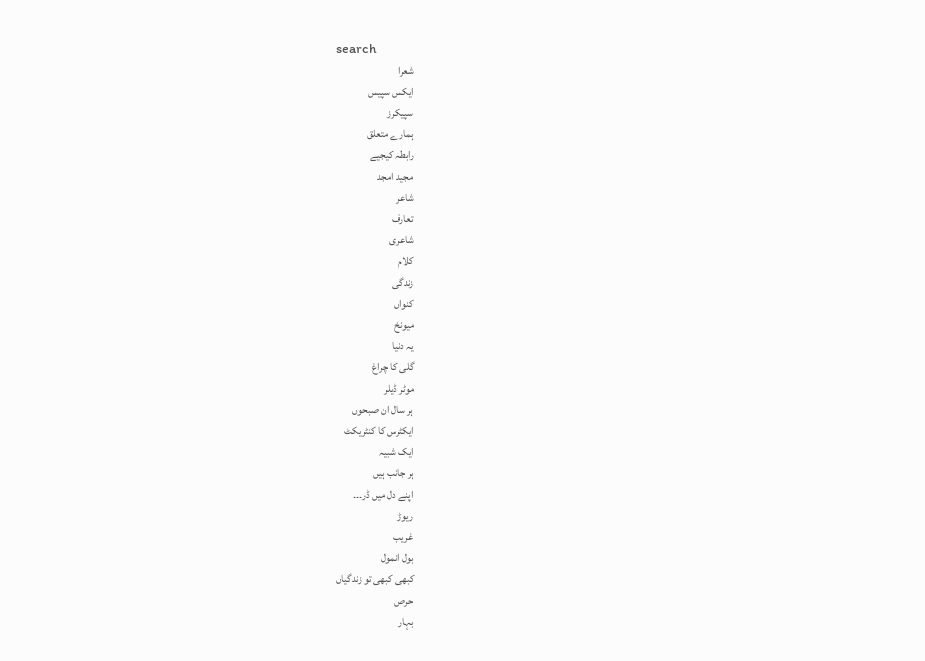search
شعرا
ایکس سپیس
سپیکرز
ہمارے متعلق
رابطہ کیجیے
مجید امجد
شاعر
تعارف
شاعری
کلام
زندگی
کنواں
میونخ
یہ دنیا
گلی کا چراغ
موٹر ڈیلر
ہر سال ان صبحوں
ایکٹرس کا کنٹریکٹ
ایک شبیہ
ہر جانب ہیں
اپنے دل میں ڈر۔۔۔
ریوڑ
غریب
بول انمول
کبھی کبھی تو زندگیاں
حرص
بہار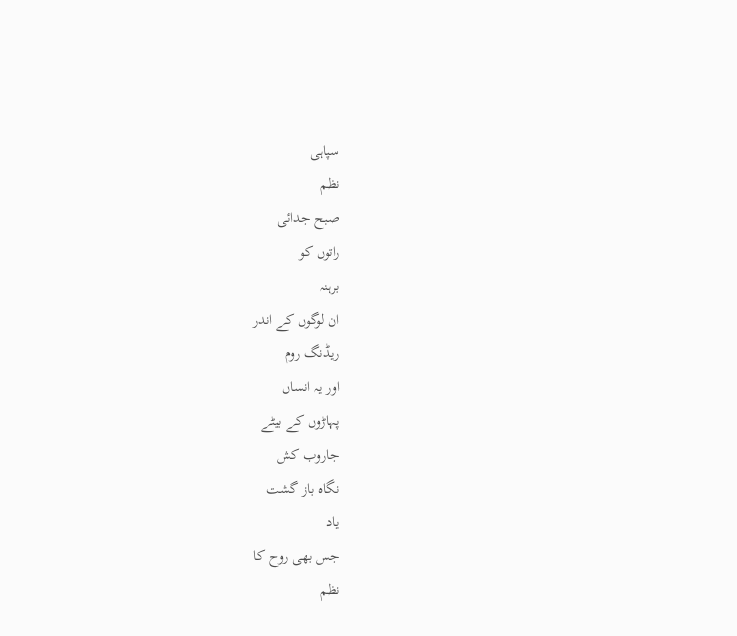سپاہی
نظم
صبح جدائی
راتوں کو
برہنہ
ان لوگوں کے اندر
ریڈنگ روم
اور یہ انساں
پہاڑوں کے بیٹے
جاروب کش
نگاہ باز گشت
یاد
جس بھی روح کا
نظم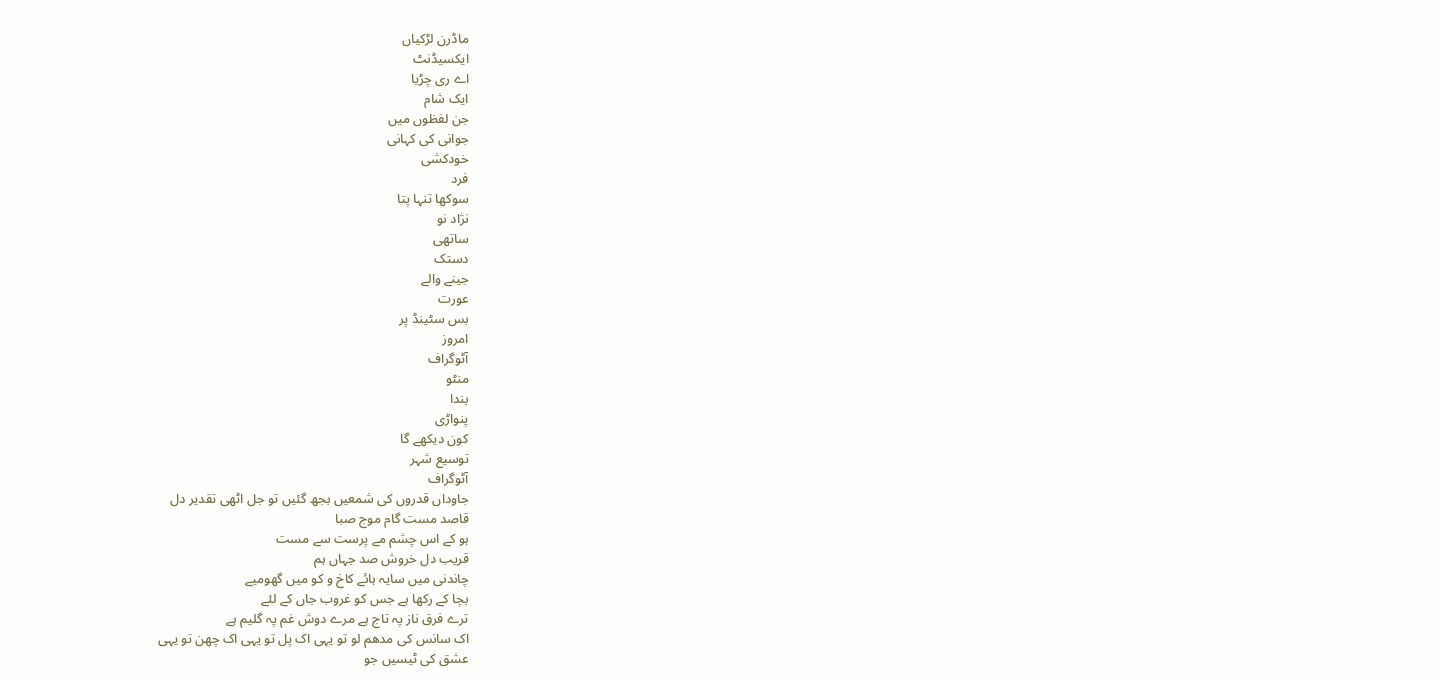ماڈرن لڑکیاں
ایکسیڈنٹ
اے ری چڑیا
ایک شام
جن لفظوں میں
جوانی کی کہانی
خودکشی
فرد
سوکھا تنہا پتا
نژاد نو
ساتھی
دستک
جینے والے
عورت
بس سٹینڈ پر
امروز
آٹوگراف
منٹو
بندا
پنواڑی
کون دیکھے گا
توسیع شہر
آٹوگراف
جاوداں قدروں کی شمعیں بجھ گئیں تو جل اٹھی تقدیر دل
قاصد مست گام موج صبا
ہو کے اس چشم مے پرست سے مست
قریب دل خروش صد جہاں ہم
چاندنی میں سایہ ہائے کاخ و کو میں گھومیے
بچا کے رکھا ہے جس کو غروب جاں کے لئے
ترے فرق ناز پہ تاج ہے مرے دوش غم پہ گلیم ہے
اک سانس کی مدھم لو تو یہی اک پل تو یہی اک چھن تو یہی
عشق کی ٹیسیں جو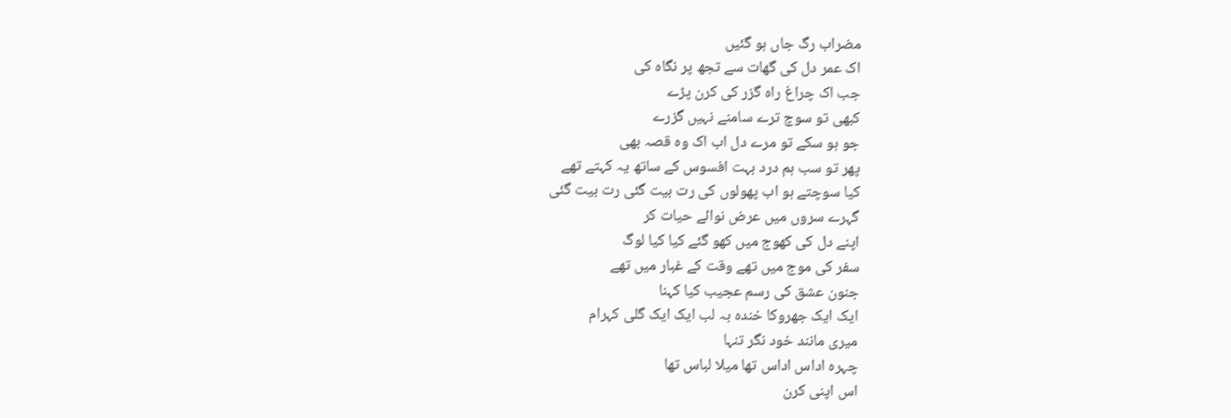مضراب رگ جاں ہو گئیں
اک عمر دل کی گھات سے تجھ پر نگاہ کی
جب اک چراغ راہ گزر کی کرن پڑے
کبھی تو سوچ ترے سامنے نہیں گزرے
جو ہو سکے تو مرے دل اب اک وہ قصہ بھی
پھر تو سب ہم درد بہت افسوس کے ساتھ یہ کہتے تھے
کیا سوچتے ہو اب پھولوں کی رت بیت گئی رت بیت گئی
گہرے سروں میں عرض نوائے حیات کر
اپنے دل کی کھوج میں کھو گئے کیا کیا لوگ
سفر کی موج میں تھے وقت کے غبار میں تھے
جنون عشق کی رسم عجیب کیا کہنا
ایک ایک جھروکا خندہ بہ لب ایک ایک گلی کہرام
میری مانند خود نگر تنہا
چہرہ اداس اداس تھا میلا لباس تھا
اس اپنی کرن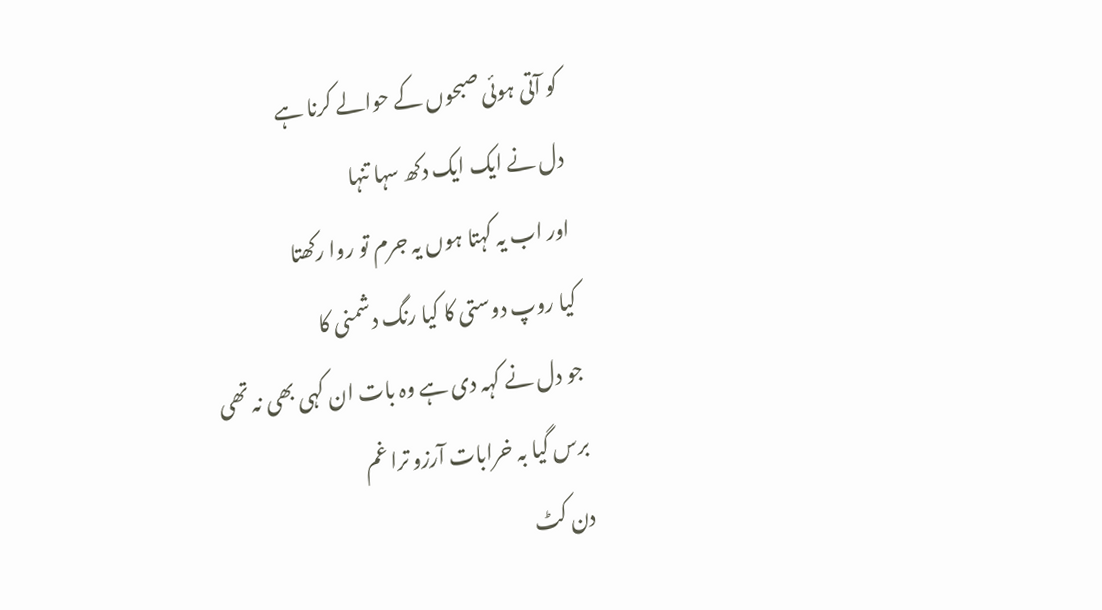کو آتی ہوئی صبحوں کے حوالے کرنا ہے
دل نے ایک ایک دکھ سہا تنہا
اور اب یہ کہتا ہوں یہ جرم تو روا رکھتا
کیا روپ دوستی کا کیا رنگ دشمنی کا
جو دل نے کہہ دی ہے وہ بات ان کہی بھی نہ تھی
برس گیا بہ خرابات آرزو ترا غم
دن کٹ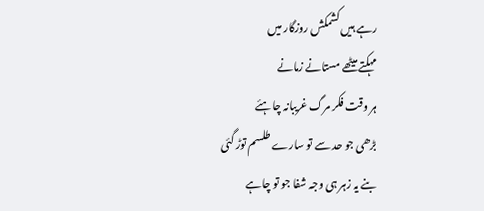رہے ہیں کشمکش روزگار میں
مہکتے میٹھے مستانے زمانے
ہر وقت فکر مرگ غریبانہ چاہئے
بڑھی جو حد سے تو سارے طلسم توڑ گئی
بنے یہ زہر ہی وجہ شفا جو تو چاہے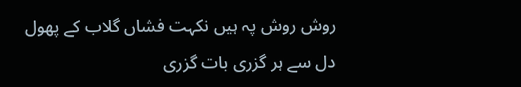روش روش پہ ہیں نکہت فشاں گلاب کے پھول
دل سے ہر گزری بات گزری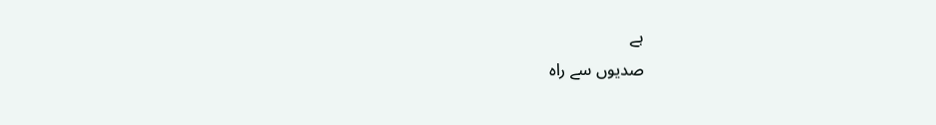ہے
صدیوں سے راہ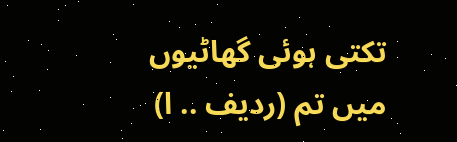تکتی ہوئی گھاٹیوں میں تم (ردیف .. ا)